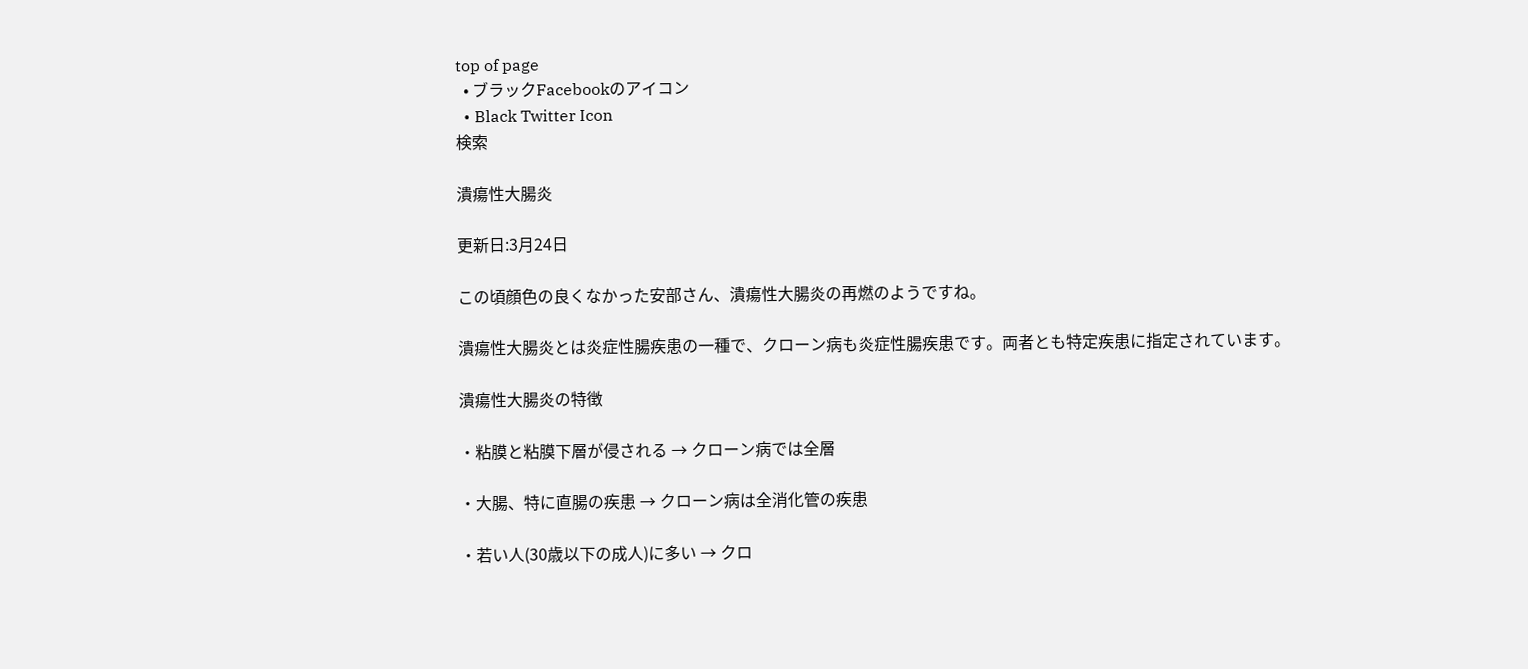top of page
  • ブラックFacebookのアイコン
  • Black Twitter Icon
検索

潰瘍性大腸炎

更新日:3月24日

この頃顔色の良くなかった安部さん、潰瘍性大腸炎の再燃のようですね。

潰瘍性大腸炎とは炎症性腸疾患の一種で、クローン病も炎症性腸疾患です。両者とも特定疾患に指定されています。

潰瘍性大腸炎の特徴

・粘膜と粘膜下層が侵される → クローン病では全層

・大腸、特に直腸の疾患 → クローン病は全消化管の疾患

・若い人(30歳以下の成人)に多い → クロ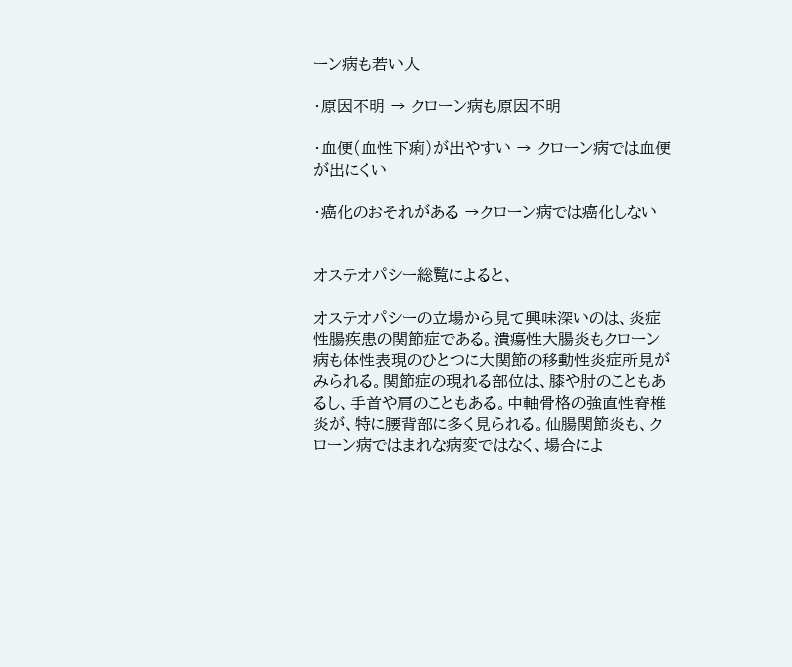ーン病も若い人

・原因不明 → クローン病も原因不明

・血便(血性下痢)が出やすい → クローン病では血便が出にくい

・癌化のおそれがある →クローン病では癌化しない


オステオパシー総覧によると、

オステオパシーの立場から見て興味深いのは、炎症性腸疾患の関節症である。潰瘍性大腸炎もクローン病も体性表現のひとつに大関節の移動性炎症所見がみられる。関節症の現れる部位は、膝や肘のこともあるし、手首や肩のこともある。中軸骨格の強直性脊椎炎が、特に腰背部に多く見られる。仙腸関節炎も、クローン病ではまれな病変ではなく、場合によ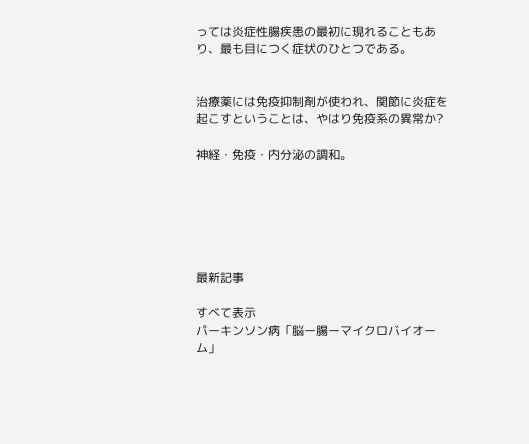っては炎症性腸疾患の最初に現れることもあり、最も目につく症状のひとつである。


治療薬には免疫抑制剤が使われ、関節に炎症を起こすということは、やはり免疫系の異常か?

神経・免疫・内分泌の調和。






最新記事

すべて表示
パーキンソン病「脳ー腸ーマイクロバイオーム」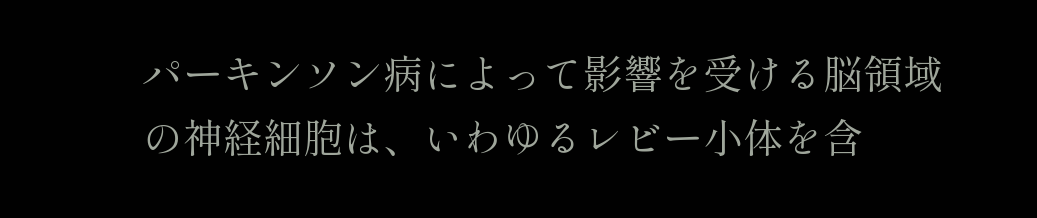パーキンソン病によって影響を受ける脳領域の神経細胞は、いわゆるレビー小体を含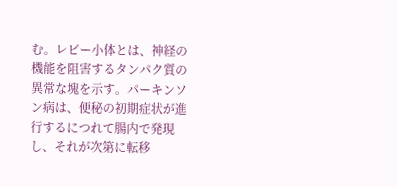む。レビー小体とは、神経の機能を阻害するタンパク質の異常な塊を示す。パーキンソン病は、便秘の初期症状が進行するにつれて腸内で発現し、それが次第に転移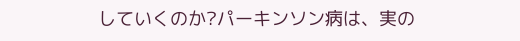していくのか?パーキンソン病は、実の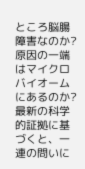ところ脳腸障害なのか?原因の一端はマイクロバイオームにあるのか? 最新の科学的証拠に基づくと、一連の問いに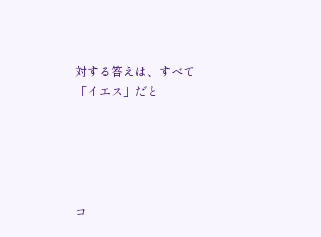対する答えは、すべて「イエス」だと





コ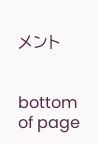メント


bottom of page